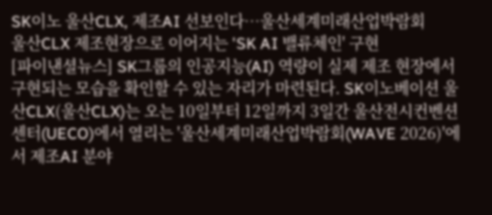SK이노 울산CLX, 제조AI 선보인다…울산세계미래산업박람회
울산CLX 제조현장으로 이어지는 'SK AI 밸류체인' 구현
[파이낸셜뉴스] SK그룹의 인공지능(AI) 역량이 실제 제조 현장에서 구현되는 모습을 확인할 수 있는 자리가 마련된다. SK이노베이션 울산CLX(울산CLX)는 오는 10일부터 12일까지 3일간 울산전시컨벤션센터(UECO)에서 열리는 '울산세계미래산업박람회(WAVE 2026)'에서 제조AI 분야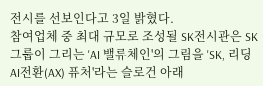전시를 선보인다고 3일 밝혔다.
참여업체 중 최대 규모로 조성될 SK전시관은 SK그룹이 그리는 'AI 밸류체인'의 그림을 'SK, 리딩 AI전환(AX) 퓨처'라는 슬로건 아래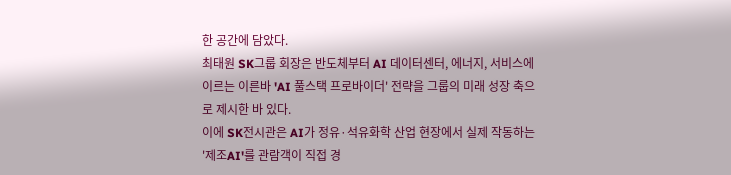한 공간에 담았다.
최태원 SK그룹 회장은 반도체부터 AI 데이터센터, 에너지, 서비스에 이르는 이른바 'AI 풀스택 프로바이더' 전략을 그룹의 미래 성장 축으로 제시한 바 있다.
이에 SK전시관은 AI가 정유·석유화학 산업 현장에서 실제 작동하는 '제조AI'를 관람객이 직접 경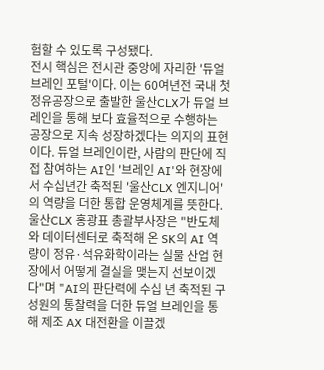험할 수 있도록 구성됐다.
전시 핵심은 전시관 중앙에 자리한 '듀얼 브레인 포털'이다. 이는 60여년전 국내 첫 정유공장으로 출발한 울산CLX가 듀얼 브레인을 통해 보다 효율적으로 수행하는 공장으로 지속 성장하겠다는 의지의 표현이다. 듀얼 브레인이란, 사람의 판단에 직접 참여하는 AI인 '브레인 AI'와 현장에서 수십년간 축적된 '울산CLX 엔지니어'의 역량을 더한 통합 운영체계를 뜻한다.
울산CLX 홍광표 총괄부사장은 "반도체와 데이터센터로 축적해 온 SK의 AI 역량이 정유·석유화학이라는 실물 산업 현장에서 어떻게 결실을 맺는지 선보이겠다"며 "AI의 판단력에 수십 년 축적된 구성원의 통찰력을 더한 듀얼 브레인을 통해 제조 AX 대전환을 이끌겠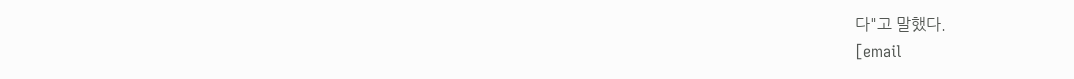다"고 말했다.
[email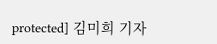protected] 김미희 기자